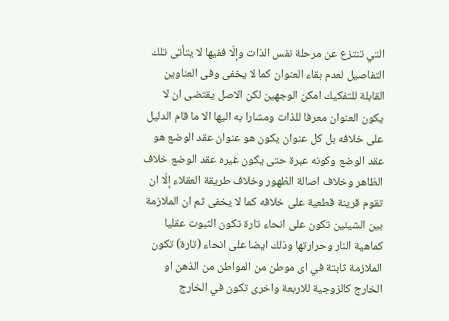التي تنتزع عن مرحلة نفس الذات وإلّا ففيها لا يتأتى تلك التفاصيل لعدم بقاء العنوان كما لا يخفى وفى العناوين القابلة للتفكيك امكن الوجهين لكن الاصل يقتضى ان لا يكون العنوان معرفا للذات ومشارا به اليها الا ما قام الدليل على خلافه بل كل عنوان يكون هو عنوان عقد الوضع هو عقد الوضع وكونه عبرة حتى يكون غيره عقد الوضع خلاف الظاهر وخلاف اصالة الظهور وخلاف طريقة العقلاء إلّا ان تقوم قرينة قطعية على خلافه كما لا يخفى ثم ان الملازمة بين الشيئين تكون على انحاء تارة تكون الثبوت عقليا كماهية النار وحرارتها وذلك ايضا على انحاء (تارة) تكون الملازمة ثابتة في اى موطن من المواطن من الذهن او الخارج كالزوجية للاربعة واخرى تكون في الخارج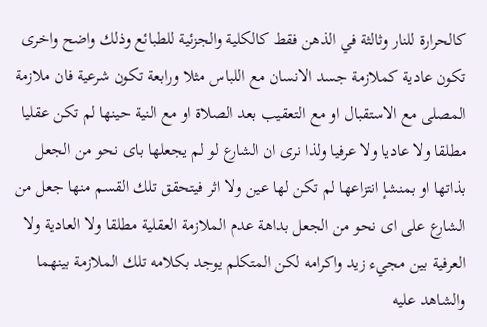كالحرارة للنار وثالثة في الذهن فقط كالكلية والجزئية للطبائع وذلك واضح واخرى تكون عادية كملازمة جسد الانسان مع اللباس مثلا ورابعة تكون شرعية فان ملازمة المصلى مع الاستقبال او مع التعقيب بعد الصلاة او مع النية حينها لم تكن عقليا مطلقا ولا عاديا ولا عرفيا ولذا نرى ان الشارع لو لم يجعلها باى نحو من الجعل بذاتها او بمنشإ انتزاعها لم تكن لها عين ولا اثر فيتحقق تلك القسم منها جعل من الشارع على اى نحو من الجعل بداهة عدم الملازمة العقلية مطلقا ولا العادية ولا العرفية بين مجيء زيد واكرامه لكن المتكلم يوجد بكلامه تلك الملازمة بينهما والشاهد عليه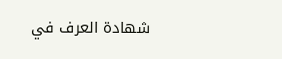شهادة العرف في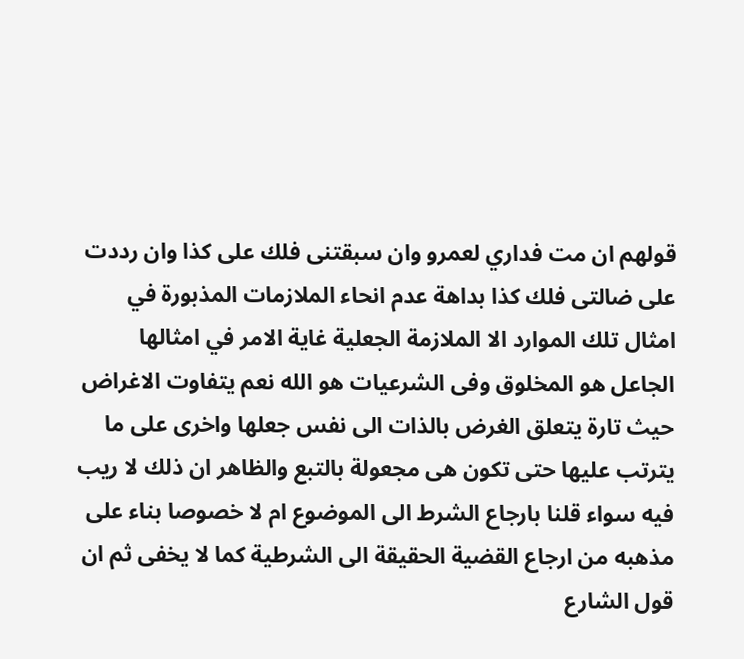قولهم ان مت فداري لعمرو وان سبقتنى فلك على كذا وان رددت على ضالتى فلك كذا بداهة عدم انحاء الملازمات المذبورة في امثال تلك الموارد الا الملازمة الجعلية غاية الامر في امثالها الجاعل هو المخلوق وفى الشرعيات هو الله نعم يتفاوت الاغراض حيث تارة يتعلق الغرض بالذات الى نفس جعلها واخرى على ما يترتب عليها حتى تكون هى مجعولة بالتبع والظاهر ان ذلك لا ريب فيه سواء قلنا بارجاع الشرط الى الموضوع ام لا خصوصا بناء على مذهبه من ارجاع القضية الحقيقة الى الشرطية كما لا يخفى ثم ان قول الشارع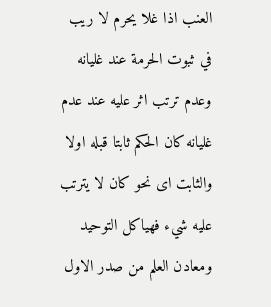العنب اذا غلا يحرم لا ريب في ثبوت الحرمة عند غليانه وعدم ترتب اثر عليه عند عدم غليانه كان الحكم ثابتا قبله اولا والثابت اى نحو كان لا يترتب عليه شيء فهياكل التوحيد ومعادن العلم من صدر الاول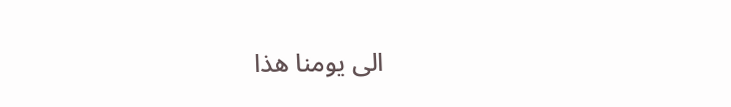الى يومنا هذا